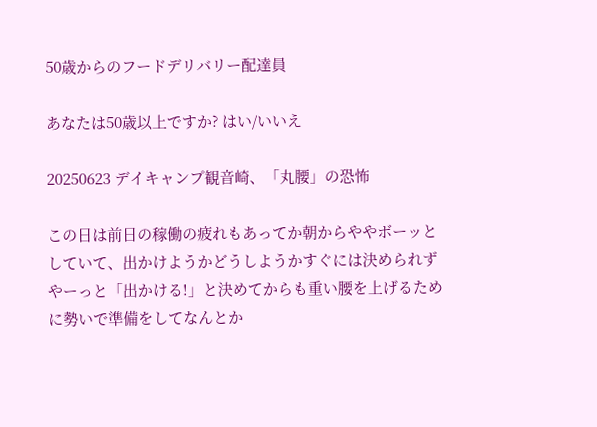50歳からのフードデリバリー配達員

あなたは50歳以上ですか? はい/いいえ

20250623 デイキャンプ観音崎、「丸腰」の恐怖

この日は前日の稼働の疲れもあってか朝からややボーッとしていて、出かけようかどうしようかすぐには決められずやーっと「出かける!」と決めてからも重い腰を上げるために勢いで準備をしてなんとか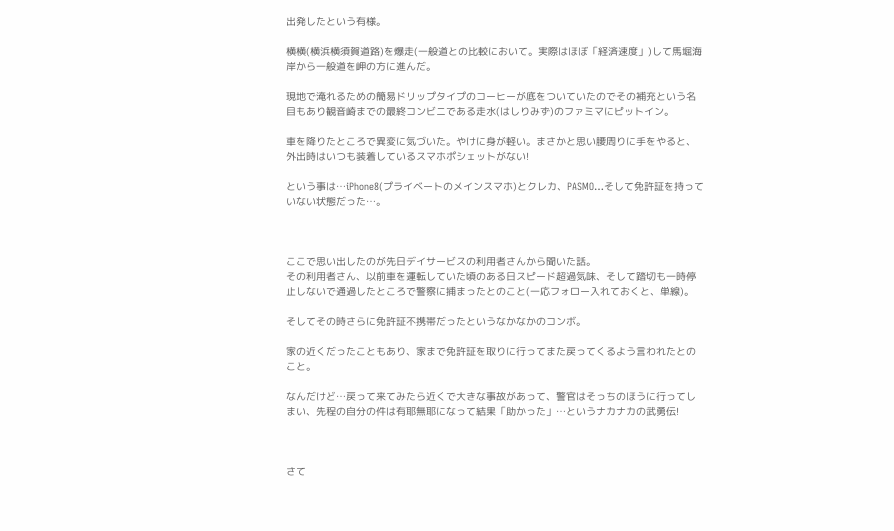出発したという有様。

横横(横浜横須賀道路)を爆走(一般道との比較において。実際はほぼ「経済速度」)して馬堀海岸から一般道を岬の方に進んだ。

現地で淹れるための簡易ドリップタイプのコーヒーが底をついていたのでその補充という名目もあり観音崎までの最終コンビニである走水(はしりみず)のファミマにピットイン。

車を降りたところで異変に気づいた。やけに身が軽い。まさかと思い腰周りに手をやると、外出時はいつも装着しているスマホポシェットがない!

という事は…iPhone8(プライベートのメインスマホ)とクレカ、PASMO…そして免許証を持っていない状態だった…。



ここで思い出したのが先日デイサービスの利用者さんから聞いた話。
その利用者さん、以前車を運転していた頃のある日スピード超過気味、そして踏切も一時停止しないで通過したところで警察に捕まったとのこと(一応フォロー入れておくと、単線)。

そしてその時さらに免許証不携帯だったというなかなかのコンボ。

家の近くだったこともあり、家まで免許証を取りに行ってまた戻ってくるよう言われたとのこと。

なんだけど…戻って来てみたら近くで大きな事故があって、警官はそっちのほうに行ってしまい、先程の自分の件は有耶無耶になって結果「助かった」…というナカナカの武勇伝!



さて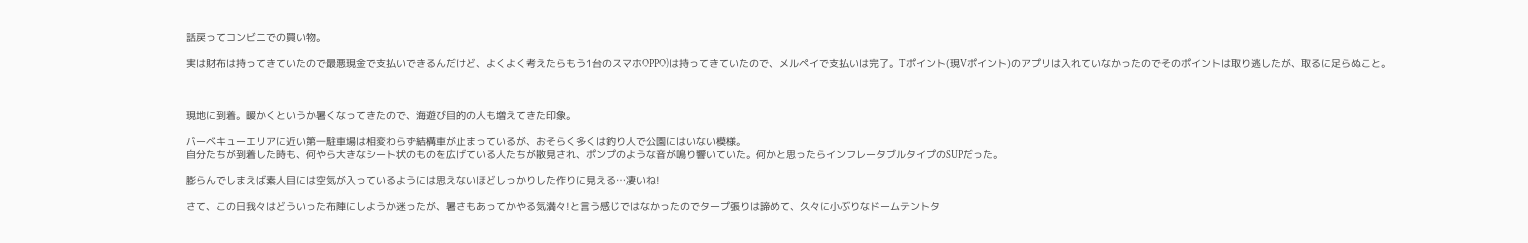話戻ってコンビニでの買い物。

実は財布は持ってきていたので最悪現金で支払いできるんだけど、よくよく考えたらもう1台のスマホOPPO)は持ってきていたので、メルペイで支払いは完了。Tポイント(現Vポイント)のアプリは入れていなかったのでそのポイントは取り逃したが、取るに足らぬこと。



現地に到着。暖かくというか暑くなってきたので、海遊び目的の人も増えてきた印象。

バーベキューエリアに近い第一駐車場は相変わらず結構車が止まっているが、おそらく多くは釣り人で公園にはいない模様。
自分たちが到着した時も、何やら大きなシート状のものを広げている人たちが散見され、ポンプのような音が鳴り響いていた。何かと思ったらインフレータブルタイプのSUPだった。

膨らんでしまえば素人目には空気が入っているようには思えないほどしっかりした作りに見える…凄いね!

さて、この日我々はどういった布陣にしようか迷ったが、暑さもあってかやる気満々!と言う感じではなかったのでタープ張りは諦めて、久々に小ぶりなドームテントタ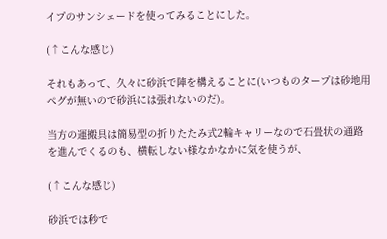イプのサンシェードを使ってみることにした。

(↑こんな感じ)

それもあって、久々に砂浜で陣を構えることに(いつものタープは砂地用ペグが無いので砂浜には張れないのだ)。

当方の運搬具は簡易型の折りたたみ式2輪キャリーなので石畳状の通路を進んでくるのも、横転しない様なかなかに気を使うが、

(↑こんな感じ)

砂浜では秒で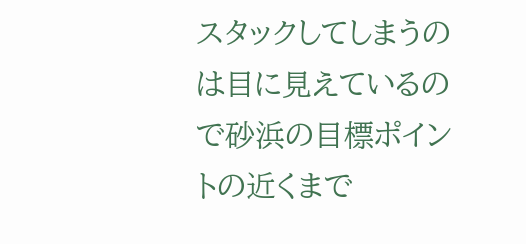スタックしてしまうのは目に見えているので砂浜の目標ポイントの近くまで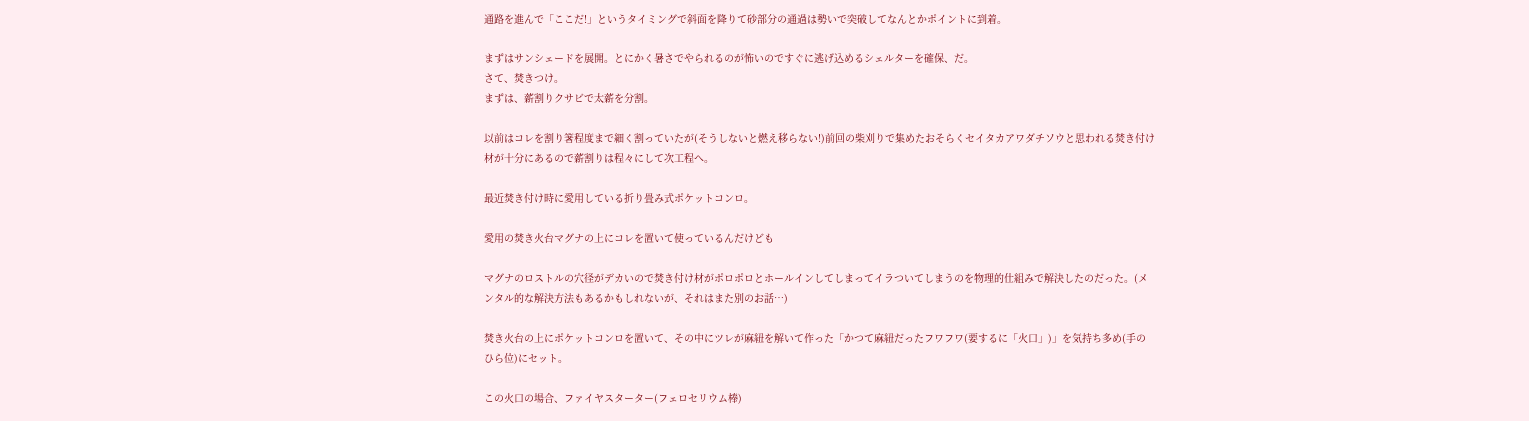通路を進んで「ここだ!」というタイミングで斜面を降りて砂部分の通過は勢いで突破してなんとかポイントに到着。

まずはサンシェードを展開。とにかく暑さでやられるのが怖いのですぐに逃げ込めるシェルターを確保、だ。
さて、焚きつけ。
まずは、薪割りクサビで太薪を分割。

以前はコレを割り箸程度まで細く割っていたが(そうしないと燃え移らない!)前回の柴刈りで集めたおそらくセイタカアワダチソウと思われる焚き付け材が十分にあるので薪割りは程々にして次工程へ。

最近焚き付け時に愛用している折り畳み式ポケットコンロ。

愛用の焚き火台マグナの上にコレを置いて使っているんだけども

マグナのロストルの穴径がデカいので焚き付け材がポロポロとホールインしてしまってイラついてしまうのを物理的仕組みで解決したのだった。(メンタル的な解決方法もあるかもしれないが、それはまた別のお話…)

焚き火台の上にポケットコンロを置いて、その中にツレが麻紐を解いて作った「かつて麻紐だったフワフワ(要するに「火口」)」を気持ち多め(手のひら位)にセット。

この火口の場合、ファイヤスターター(フェロセリウム棒)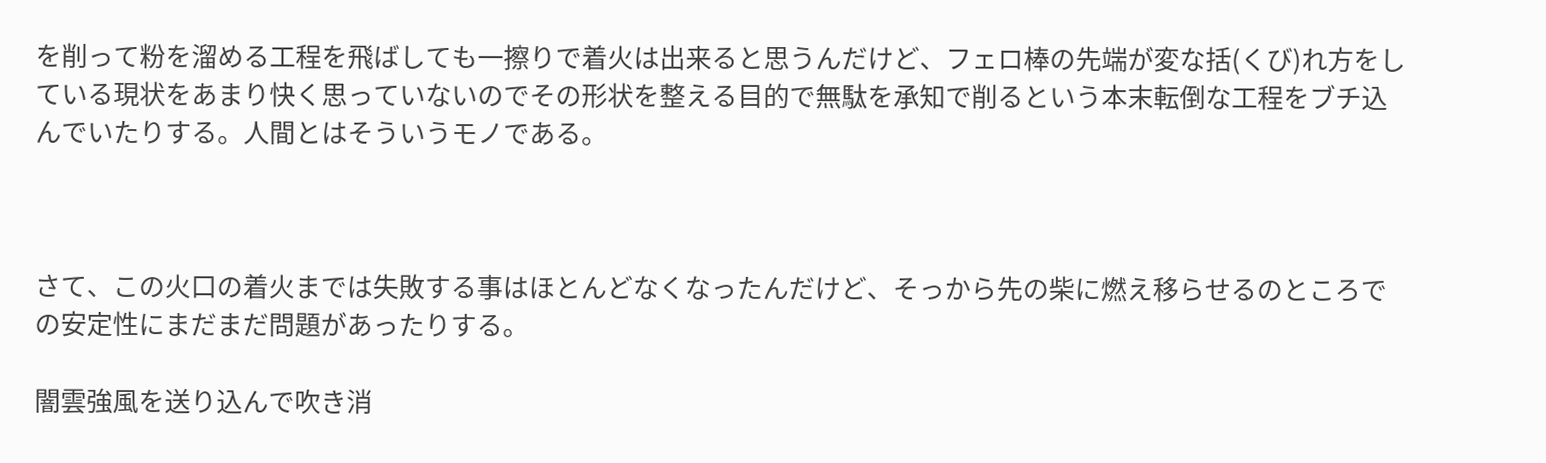を削って粉を溜める工程を飛ばしても一擦りで着火は出来ると思うんだけど、フェロ棒の先端が変な括(くび)れ方をしている現状をあまり快く思っていないのでその形状を整える目的で無駄を承知で削るという本末転倒な工程をブチ込んでいたりする。人間とはそういうモノである。



さて、この火口の着火までは失敗する事はほとんどなくなったんだけど、そっから先の柴に燃え移らせるのところでの安定性にまだまだ問題があったりする。

闇雲強風を送り込んで吹き消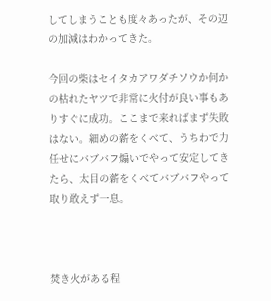してしまうことも度々あったが、その辺の加減はわかってきた。

今回の柴はセイタカアワダチソウか何かの枯れたヤツで非常に火付が良い事もありすぐに成功。ここまで来ればまず失敗はない。細めの薪をくべて、うちわで力任せにバブバフ煽いでやって安定してきたら、太目の薪をくべてバブバフやって取り敢えず一息。



焚き火がある程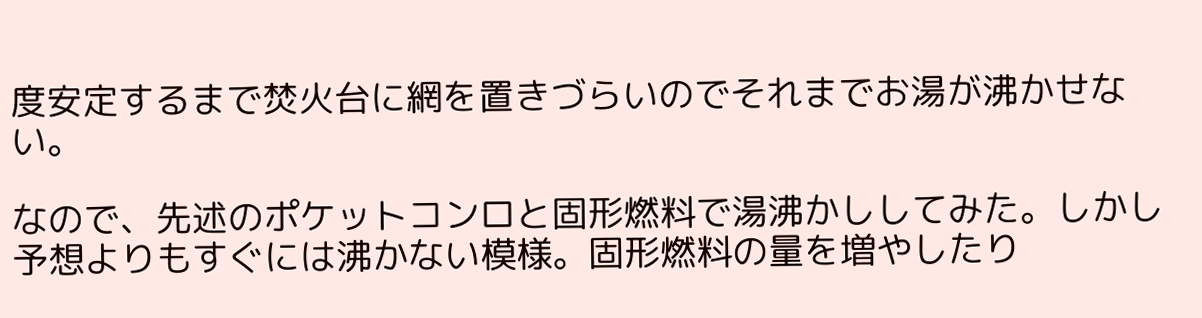度安定するまで焚火台に網を置きづらいのでそれまでお湯が沸かせない。

なので、先述のポケットコンロと固形燃料で湯沸かししてみた。しかし予想よりもすぐには沸かない模様。固形燃料の量を増やしたり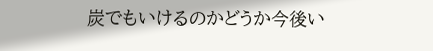炭でもいけるのかどうか今後い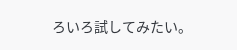ろいろ試してみたい。